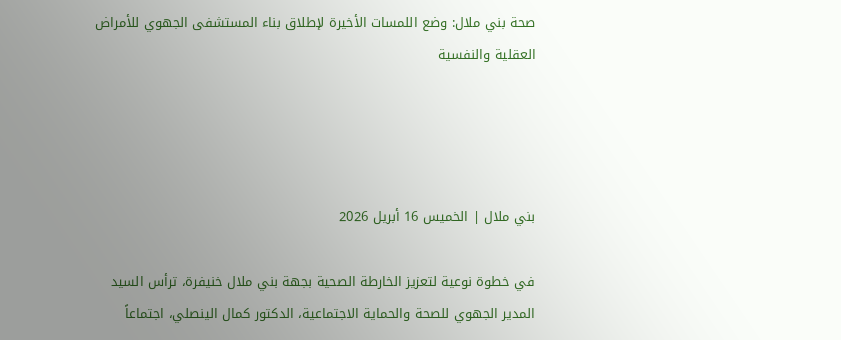صحة بني ملال: وضع اللمسات الأخيرة لإطلاق بناء المستشفى الجهوي للأمراض العقلية والنفسية




بني ملال | الخميس 16 أبريل 2026

في خطوة نوعية لتعزيز الخارطة الصحية بجهة بني ملال خنيفرة، ترأس السيد المدير الجهوي للصحة والحماية الاجتماعية، الدكتور كمال الينصلي، اجتماعاً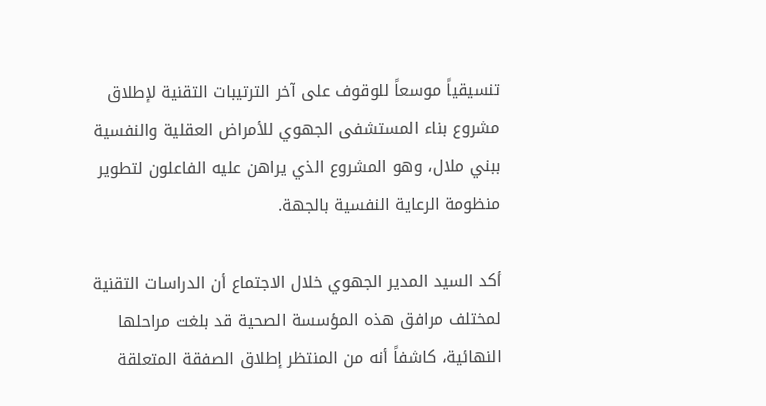تنسيقياً موسعاً للوقوف على آخر الترتيبات التقنية لإطلاق مشروع بناء المستشفى الجهوي للأمراض العقلية والنفسية ببني ملال، وهو المشروع الذي يراهن عليه الفاعلون لتطوير منظومة الرعاية النفسية بالجهة.

أكد السيد المدير الجهوي خلال الاجتماع أن الدراسات التقنية لمختلف مرافق هذه المؤسسة الصحية قد بلغت مراحلها النهائية، كاشفاً أنه من المنتظر إطلاق الصفقة المتعلقة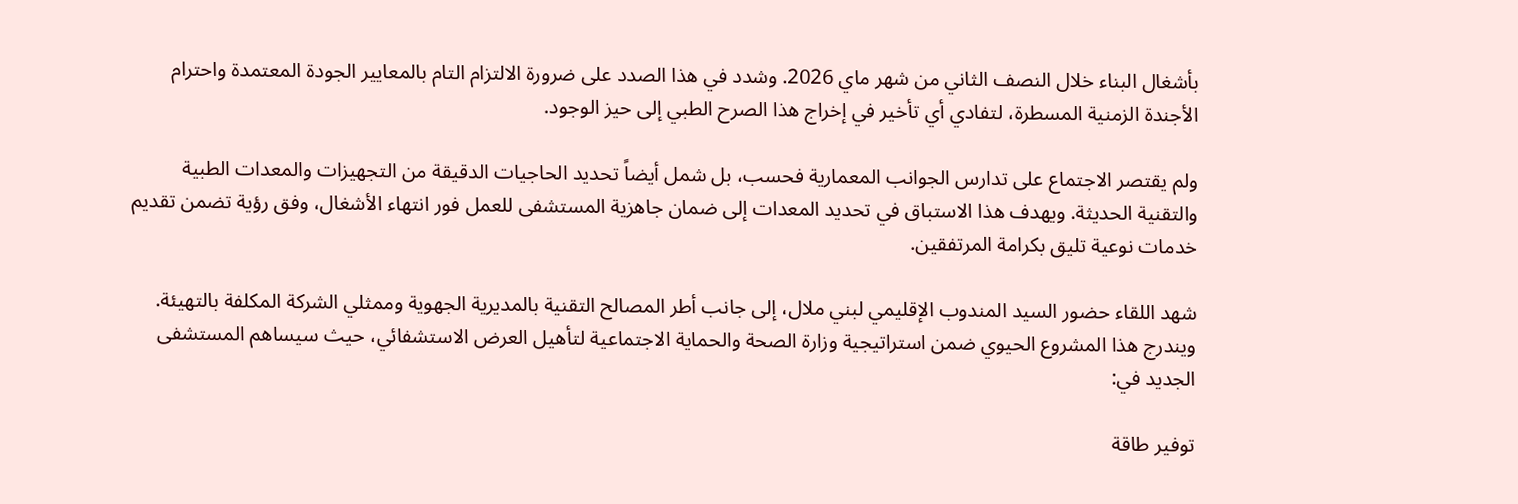بأشغال البناء خلال النصف الثاني من شهر ماي 2026. وشدد في هذا الصدد على ضرورة الالتزام التام بالمعايير الجودة المعتمدة واحترام الأجندة الزمنية المسطرة، لتفادي أي تأخير في إخراج هذا الصرح الطبي إلى حيز الوجود.

ولم يقتصر الاجتماع على تدارس الجوانب المعمارية فحسب، بل شمل أيضاً تحديد الحاجيات الدقيقة من التجهيزات والمعدات الطبية والتقنية الحديثة. ويهدف هذا الاستباق في تحديد المعدات إلى ضمان جاهزية المستشفى للعمل فور انتهاء الأشغال، وفق رؤية تضمن تقديم خدمات نوعية تليق بكرامة المرتفقين.

شهد اللقاء حضور السيد المندوب الإقليمي لبني ملال، إلى جانب أطر المصالح التقنية بالمديرية الجهوية وممثلي الشركة المكلفة بالتهيئة. ويندرج هذا المشروع الحيوي ضمن استراتيجية وزارة الصحة والحماية الاجتماعية لتأهيل العرض الاستشفائي، حيث سيساهم المستشفى الجديد في:

توفير طاقة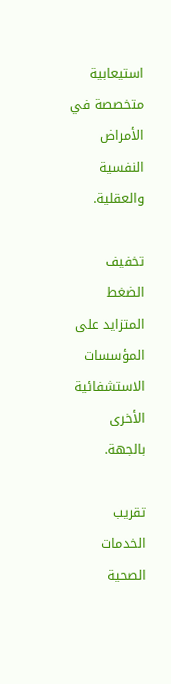استيعابية متخصصة في الأمراض النفسية والعقلية.

تخفيف الضغط المتزايد على المؤسسات الاستشفائية الأخرى بالجهة.

تقريب الخدمات الصحية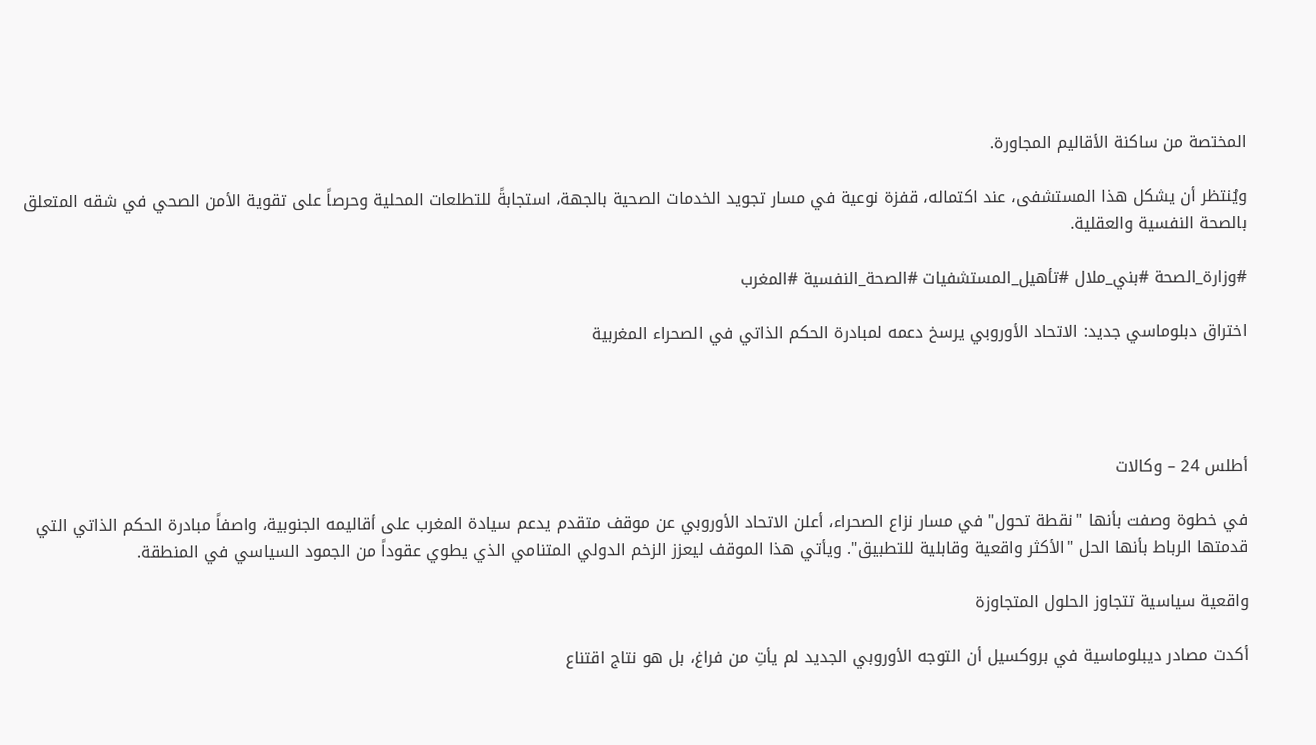المختصة من ساكنة الأقاليم المجاورة.

ويُنتظر أن يشكل هذا المستشفى، عند اكتماله، قفزة نوعية في مسار تجويد الخدمات الصحية بالجهة، استجابةً للتطلعات المحلية وحرصاً على تقوية الأمن الصحي في شقه المتعلق بالصحة النفسية والعقلية.

#وزارة_الصحة #بني_ملال #تأهيل_المستشفيات #الصحة_النفسية #المغرب

اختراق دبلوماسي جديد: الاتحاد الأوروبي يرسخ دعمه لمبادرة الحكم الذاتي في الصحراء المغربية




أطلس 24 – وكالات

في خطوة وصفت بأنها "نقطة تحول" في مسار نزاع الصحراء، أعلن الاتحاد الأوروبي عن موقف متقدم يدعم سيادة المغرب على أقاليمه الجنوبية، واصفاً مبادرة الحكم الذاتي التي قدمتها الرباط بأنها الحل "الأكثر واقعية وقابلية للتطبيق". ويأتي هذا الموقف ليعزز الزخم الدولي المتنامي الذي يطوي عقوداً من الجمود السياسي في المنطقة.

واقعية سياسية تتجاوز الحلول المتجاوزة

أكدت مصادر ديبلوماسية في بروكسيل أن التوجه الأوروبي الجديد لم يأتِ من فراغ، بل هو نتاج اقتناع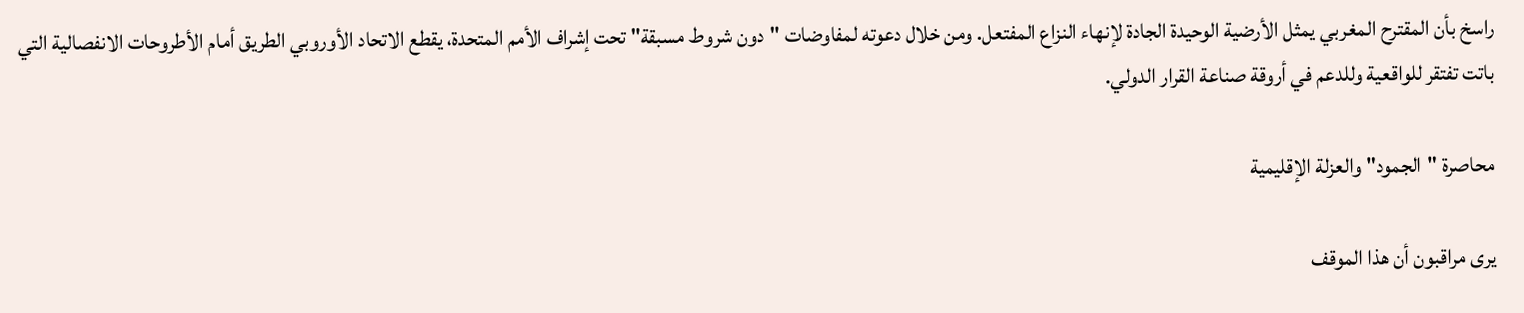راسخ بأن المقترح المغربي يمثل الأرضية الوحيدة الجادة لإنهاء النزاع المفتعل. ومن خلال دعوته لمفاوضات "دون شروط مسبقة" تحت إشراف الأمم المتحدة، يقطع الاتحاد الأوروبي الطريق أمام الأطروحات الانفصالية التي باتت تفتقر للواقعية وللدعم في أروقة صناعة القرار الدولي.

محاصرة "الجمود" والعزلة الإقليمية

يرى مراقبون أن هذا الموقف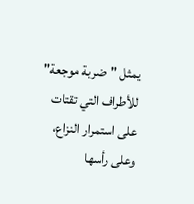يمثل "ضربة موجعة" للأطراف التي تقتات على استمرار النزاع، وعلى رأسها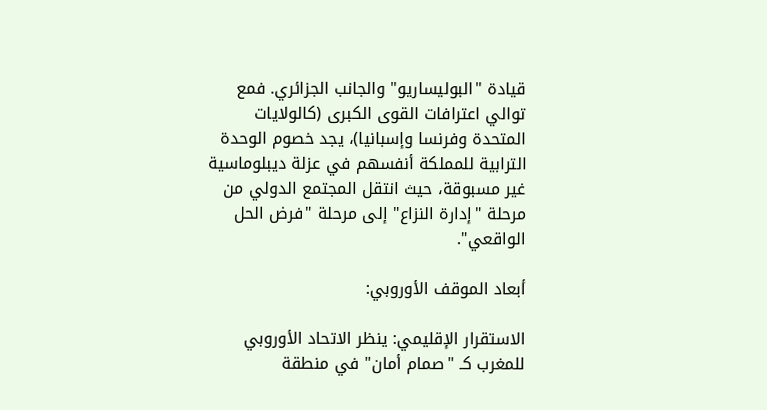قيادة "البوليساريو" والجانب الجزائري. فمع توالي اعترافات القوى الكبرى (كالولايات المتحدة وفرنسا وإسبانيا)، يجد خصوم الوحدة الترابية للمملكة أنفسهم في عزلة ديبلوماسية غير مسبوقة، حيث انتقل المجتمع الدولي من مرحلة "إدارة النزاع" إلى مرحلة "فرض الحل الواقعي".

أبعاد الموقف الأوروبي:

الاستقرار الإقليمي: ينظر الاتحاد الأوروبي للمغرب كـ "صمام أمان" في منطقة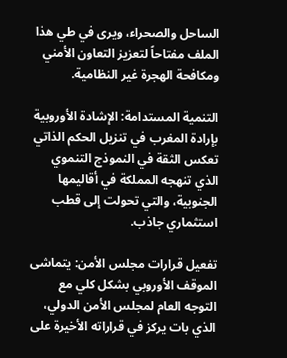الساحل والصحراء، ويرى في طي هذا الملف مفتاحاً لتعزيز التعاون الأمني ومكافحة الهجرة غير النظامية.

التنمية المستدامة: الإشادة الأوروبية بإرادة المغرب في تنزيل الحكم الذاتي تعكس الثقة في النموذج التنموي الذي تنهجه المملكة في أقاليمها الجنوبية، والتي تحولت إلى قطب استثماري جاذب.

تفعيل قرارات مجلس الأمن: يتماشى الموقف الأوروبي بشكل كلي مع التوجه العام لمجلس الأمن الدولي، الذي بات يركز في قراراته الأخيرة على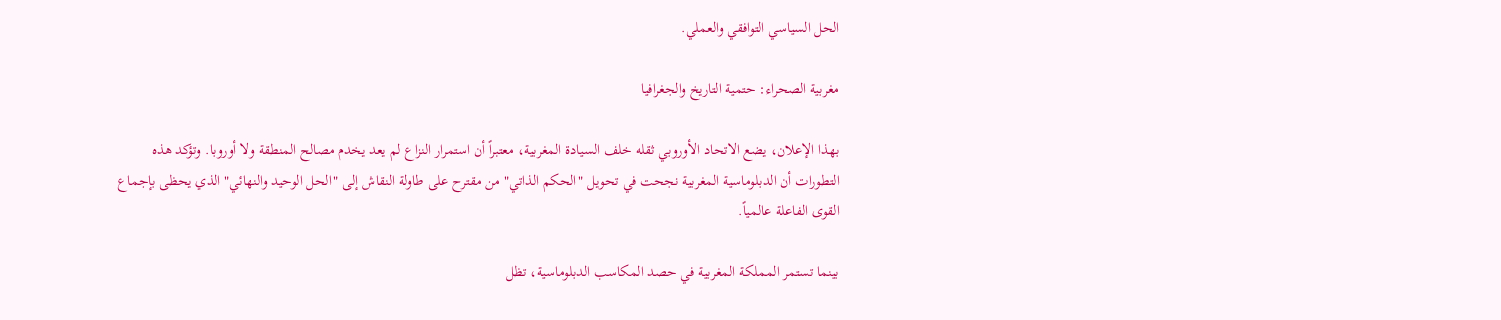الحل السياسي التوافقي والعملي.

مغربية الصحراء: حتمية التاريخ والجغرافيا

بهذا الإعلان، يضع الاتحاد الأوروبي ثقله خلف السيادة المغربية، معتبراً أن استمرار النزاع لم يعد يخدم مصالح المنطقة ولا أوروبا. وتؤكد هذه التطورات أن الدبلوماسية المغربية نجحت في تحويل "الحكم الذاتي" من مقترح على طاولة النقاش إلى "الحل الوحيد والنهائي" الذي يحظى بإجماع القوى الفاعلة عالمياً.

بينما تستمر المملكة المغربية في حصد المكاسب الدبلوماسية، تظل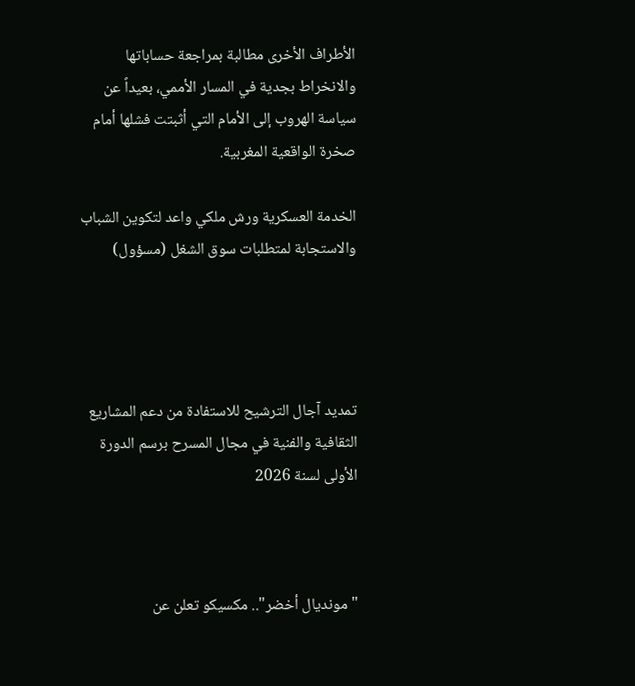الأطراف الأخرى مطالبة بمراجعة حساباتها والانخراط بجدية في المسار الأممي، بعيداً عن سياسة الهروب إلى الأمام التي أثبتت فشلها أمام صخرة الواقعية المغربية.

الخدمة العسكرية ورش ملكي واعد لتكوين الشباب والاستجابة لمتطلبات سوق الشغل (مسؤول)




تمديد آجال الترشيح للاستفادة من دعم المشاريع الثقافية والفنية في مجال المسرح برسم الدورة الأولى لسنة 2026



"مونديال أخضر".. مكسيكو تعلن عن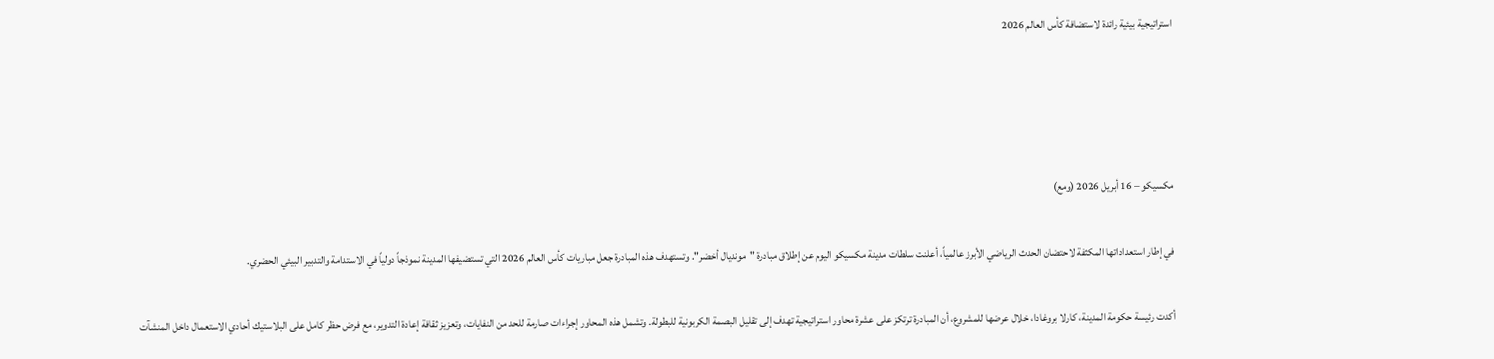استراتيجية بيئية رائدة لاستضافة كأس العالم 2026




مكسيكو – 16 أبريل 2026 (ومع)

في إطار استعداداتها المكثفة لاحتضان الحدث الرياضي الأبرز عالمياً، أعلنت سلطات مدينة مكسيكو اليوم عن إطلاق مبادرة "مونديال أخضر". وتستهدف هذه المبادرة جعل مباريات كأس العالم 2026 التي تستضيفها المدينة نموذجاً دولياً في الاستدامة والتدبير البيئي الحضري.

أكدت رئيسة حكومة المدينة، كارلا بروغادا، خلال عرضها للمشروع، أن المبادرة ترتكز على عشرة محاور استراتيجية تهدف إلى تقليل البصمة الكربونية للبطولة. وتشمل هذه المحاور إجراءات صارمة للحد من النفايات، وتعزيز ثقافة إعادة التدوير، مع فرض حظر كامل على البلاستيك أحادي الاستعمال داخل المنشآت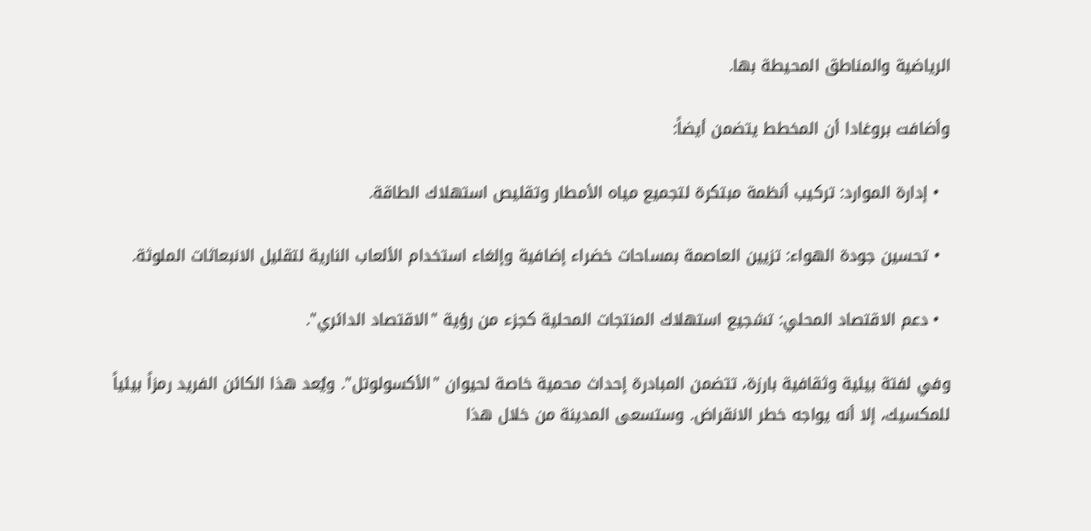الرياضية والمناطق المحيطة بها.

وأضافت بروغادا أن المخطط يتضمن أيضاً:

  • إدارة الموارد: تركيب أنظمة مبتكرة لتجميع مياه الأمطار وتقليص استهلاك الطاقة.

  • تحسين جودة الهواء: تزيين العاصمة بمساحات خضراء إضافية وإلغاء استخدام الألعاب النارية لتقليل الانبعاثات الملوثة.

  • دعم الاقتصاد المحلي: تشجيع استهلاك المنتجات المحلية كجزء من رؤية "الاقتصاد الدائري".

وفي لفتة بيئية وثقافية بارزة، تتضمن المبادرة إحداث محمية خاصة لحيوان "الأكسولوتل". ويُعد هذا الكائن الفريد رمزاً بيئياً للمكسيك، إلا أنه يواجه خطر الانقراض. وستسعى المدينة من خلال هذا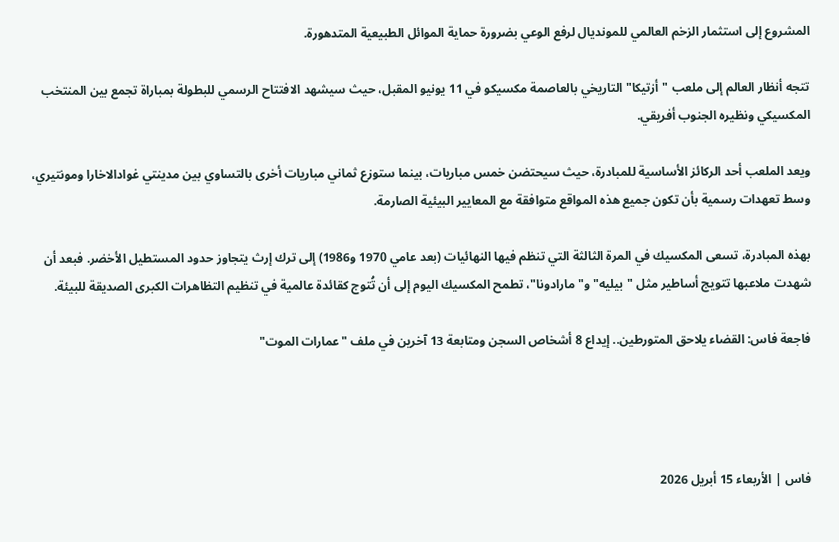المشروع إلى استثمار الزخم العالمي للمونديال لرفع الوعي بضرورة حماية الموائل الطبيعية المتدهورة.

تتجه أنظار العالم إلى ملعب "أزتيكا" التاريخي بالعاصمة مكسيكو في 11 يونيو المقبل، حيث سيشهد الافتتاح الرسمي للبطولة بمباراة تجمع بين المنتخب المكسيكي ونظيره الجنوب أفريقي.

ويعد الملعب أحد الركائز الأساسية للمبادرة، حيث سيحتضن خمس مباريات، بينما ستوزع ثماني مباريات أخرى بالتساوي بين مدينتي غوادالاخارا ومونتيري، وسط تعهدات رسمية بأن تكون جميع هذه المواقع متوافقة مع المعايير البيئية الصارمة.

بهذه المبادرة، تسعى المكسيك في المرة الثالثة التي تنظم فيها النهائيات (بعد عامي 1970 و1986) إلى ترك إرث يتجاوز حدود المستطيل الأخضر. فبعد أن شهدت ملاعبها تتويج أساطير مثل "بيليه" و"مارادونا"، تطمح المكسيك اليوم إلى أن تُتوج كقائدة عالمية في تنظيم التظاهرات الكبرى الصديقة للبيئة.

فاجعة فاس: القضاء يلاحق المتورطين.. إيداع 8 أشخاص السجن ومتابعة 13 آخرين في ملف "عمارات الموت"




فاس | الأربعاء 15 أبريل 2026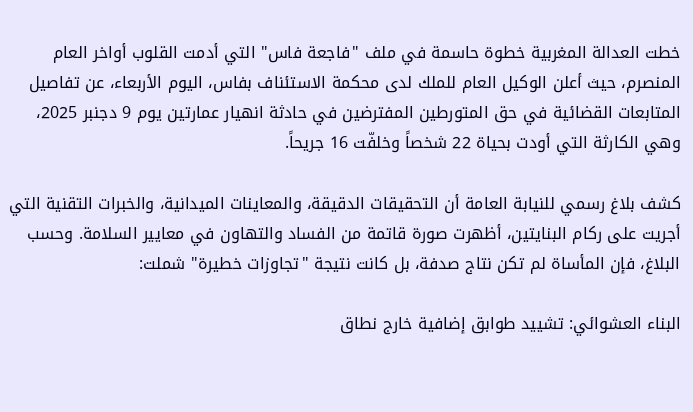خطت العدالة المغربية خطوة حاسمة في ملف "فاجعة فاس" التي أدمت القلوب أواخر العام المنصرم، حيث أعلن الوكيل العام للملك لدى محكمة الاستئناف بفاس، اليوم الأربعاء، عن تفاصيل المتابعات القضائية في حق المتورطين المفترضين في حادثة انهيار عمارتين يوم 9 دجنبر 2025، وهي الكارثة التي أودت بحياة 22 شخصاً وخلفّت 16 جريحاً.

كشف بلاغ رسمي للنيابة العامة أن التحقيقات الدقيقة، والمعاينات الميدانية، والخبرات التقنية التي أجريت على ركام البنايتين، أظهرت صورة قاتمة من الفساد والتهاون في معايير السلامة. وحسب البلاغ، فإن المأساة لم تكن نتاج صدفة، بل كانت نتيجة "تجاوزات خطيرة" شملت:

البناء العشوائي: تشييد طوابق إضافية خارج نطاق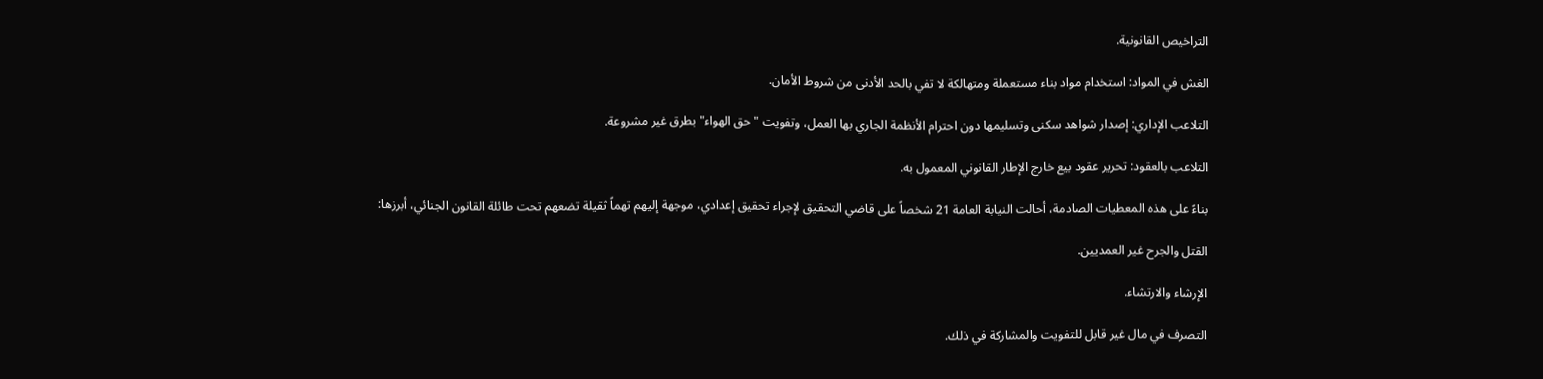التراخيص القانونية.

الغش في المواد: استخدام مواد بناء مستعملة ومتهالكة لا تفي بالحد الأدنى من شروط الأمان.

التلاعب الإداري: إصدار شواهد سكنى وتسليمها دون احترام الأنظمة الجاري بها العمل، وتفويت "حق الهواء" بطرق غير مشروعة.

التلاعب بالعقود: تحرير عقود بيع خارج الإطار القانوني المعمول به.

بناءً على هذه المعطيات الصادمة، أحالت النيابة العامة 21 شخصاً على قاضي التحقيق لإجراء تحقيق إعدادي، موجهة إليهم تهماً ثقيلة تضعهم تحت طائلة القانون الجنائي، أبرزها:

القتل والجرح غير العمديين.

الإرشاء والارتشاء.

التصرف في مال غير قابل للتفويت والمشاركة في ذلك.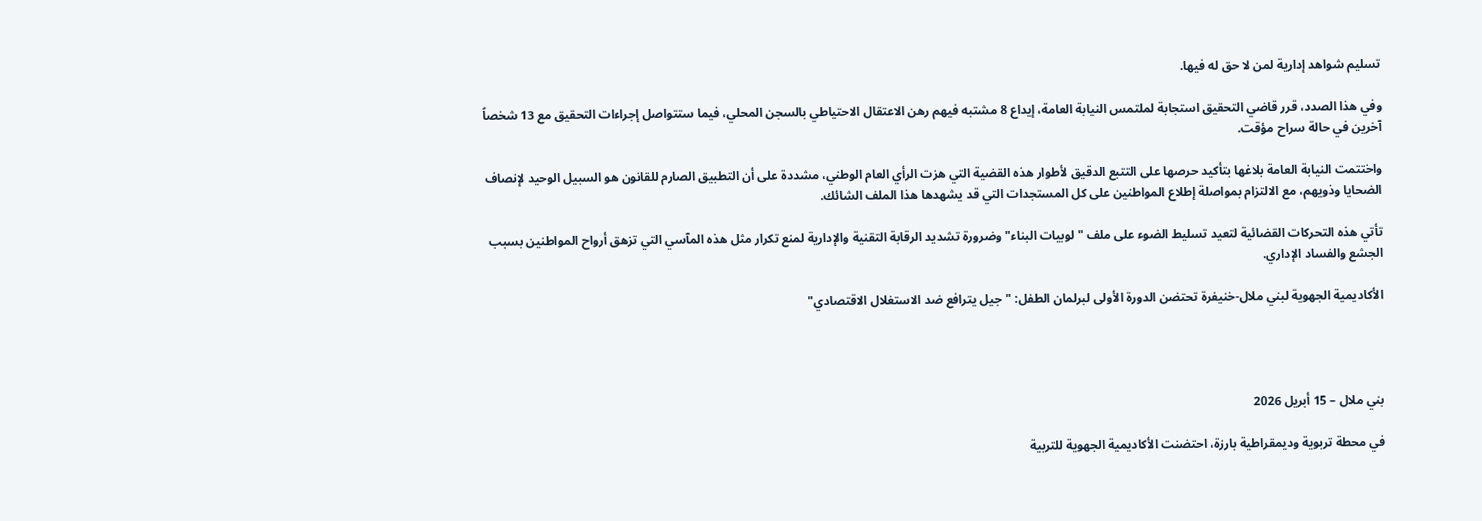تسليم شواهد إدارية لمن لا حق له فيها.

وفي هذا الصدد، قرر قاضي التحقيق استجابة لملتمس النيابة العامة، إيداع 8 مشتبه فيهم رهن الاعتقال الاحتياطي بالسجن المحلي، فيما ستتواصل إجراءات التحقيق مع 13 شخصاً آخرين في حالة سراح مؤقت.

واختتمت النيابة العامة بلاغها بتأكيد حرصها على التتبع الدقيق لأطوار هذه القضية التي هزت الرأي العام الوطني، مشددة على أن التطبيق الصارم للقانون هو السبيل الوحيد لإنصاف الضحايا وذويهم، مع الالتزام بمواصلة إطلاع المواطنين على كل المستجدات التي قد يشهدها هذا الملف الشائك.

تأتي هذه التحركات القضائية لتعيد تسليط الضوء على ملف "لوبيات البناء" وضرورة تشديد الرقابة التقنية والإدارية لمنع تكرار مثل هذه المآسي التي تزهق أرواح المواطنين بسبب الجشع والفساد الإداري.

الأكاديمية الجهوية لبني ملال-خنيفرة تحتضن الدورة الأولى لبرلمان الطفل: "جيل يترافع ضد الاستغلال الاقتصادي"




بني ملال – 15 أبريل 2026

في محطة تربوية وديمقراطية بارزة، احتضنت الأكاديمية الجهوية للتربية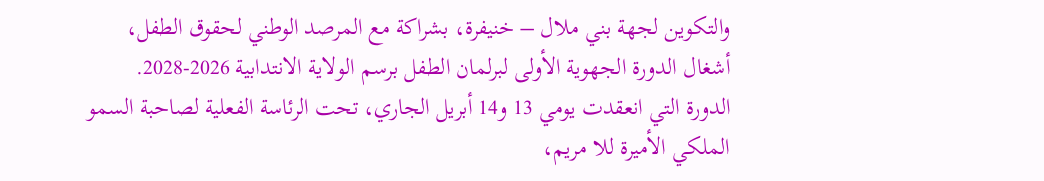والتكوين لجهة بني ملال – خنيفرة، بشراكة مع المرصد الوطني لحقوق الطفل، أشغال الدورة الجهوية الأولى لبرلمان الطفل برسم الولاية الانتدابية 2026-2028. الدورة التي انعقدت يومي 13 و14 أبريل الجاري، تحت الرئاسة الفعلية لصاحبة السمو الملكي الأميرة للا مريم،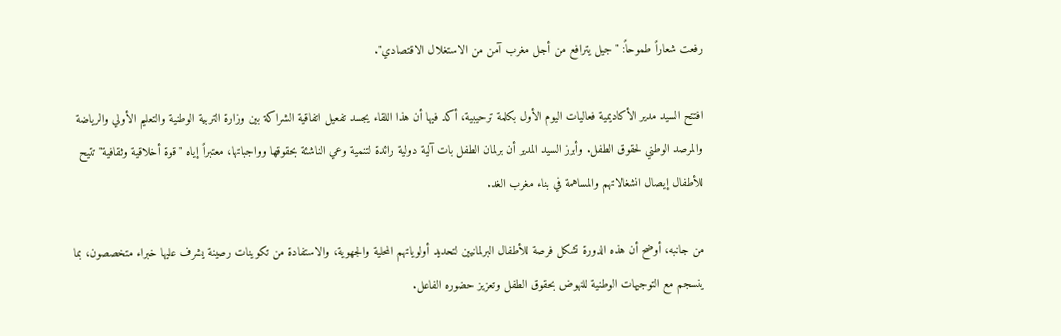رفعت شعاراً طموحاً: "جيل يترافع من أجل مغرب آمن من الاستغلال الاقتصادي".

افتتح السيد مدير الأكاديمية فعاليات اليوم الأول بكلمة ترحيبية، أكد فيها أن هذا اللقاء يجسد تفعيل اتفاقية الشراكة بين وزارة التربية الوطنية والتعليم الأولي والرياضة والمرصد الوطني لحقوق الطفل. وأبرز السيد المدير أن برلمان الطفل بات آلية دولية رائدة لتنمية وعي الناشئة بحقوقها وواجباتها، معتبراً إياه "قوة أخلاقية وثقافية" تتيح للأطفال إيصال انشغالاتهم والمساهمة في بناء مغرب الغد.

من جانبه، أوضح أن هذه الدورة تشكل فرصة للأطفال البرلمانيين لتحديد أولوياتهم المحلية والجهوية، والاستفادة من تكوينات رصينة يشرف عليها خبراء متخصصون، بما ينسجم مع التوجيهات الوطنية للنهوض بحقوق الطفل وتعزيز حضوره الفاعل.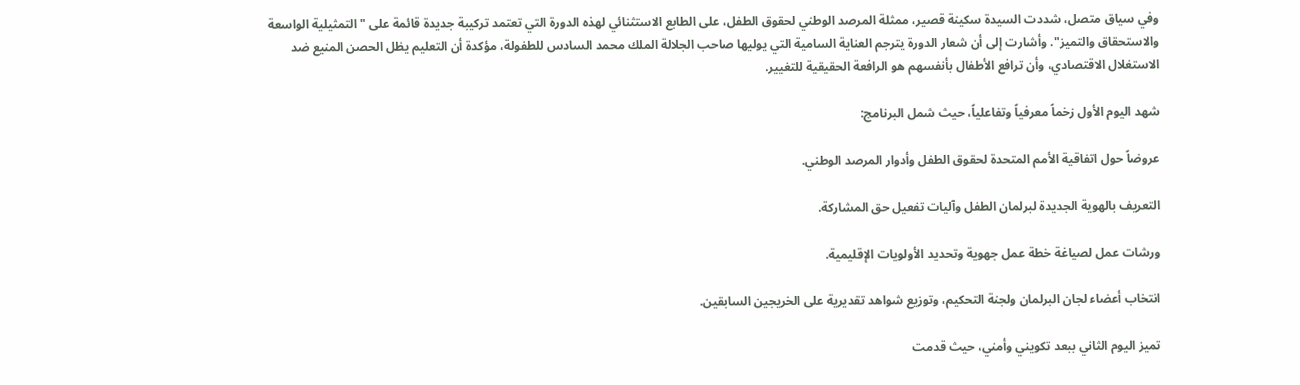وفي سياق متصل، شددت السيدة سكينة قصير، ممثلة المرصد الوطني لحقوق الطفل، على الطابع الاستثنائي لهذه الدورة التي تعتمد تركيبة جديدة قائمة على "التمثيلية الواسعة والاستحقاق والتميز". وأشارت إلى أن شعار الدورة يترجم العناية السامية التي يوليها صاحب الجلالة الملك محمد السادس للطفولة، مؤكدة أن التعليم يظل الحصن المنيع ضد الاستغلال الاقتصادي، وأن ترافع الأطفال بأنفسهم هو الرافعة الحقيقية للتغيير.

شهد اليوم الأول زخماً معرفياً وتفاعلياً، حيث شمل البرنامج:

عروضاً حول اتفاقية الأمم المتحدة لحقوق الطفل وأدوار المرصد الوطني.

التعريف بالهوية الجديدة لبرلمان الطفل وآليات تفعيل حق المشاركة.

ورشات عمل لصياغة خطة عمل جهوية وتحديد الأولويات الإقليمية.

انتخاب أعضاء لجان البرلمان ولجنة التحكيم، وتوزيع شواهد تقديرية على الخريجين السابقين.

تميز اليوم الثاني ببعد تكويني وأمني، حيث قدمت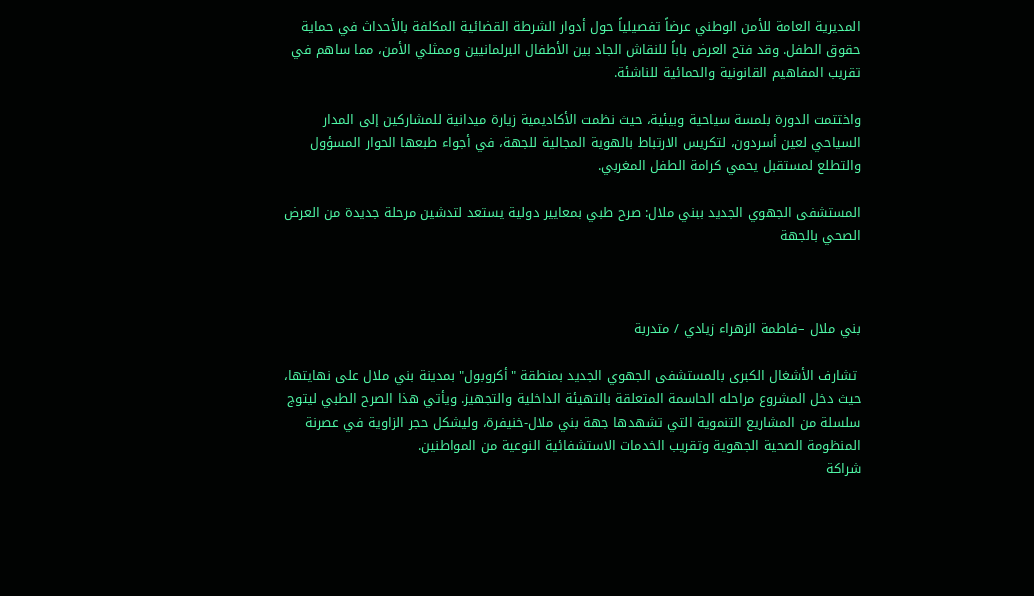المديرية العامة للأمن الوطني عرضاً تفصيلياً حول أدوار الشرطة القضائية المكلفة بالأحداث في حماية حقوق الطفل. وقد فتح العرض باباً للنقاش الجاد بين الأطفال البرلمانيين وممثلي الأمن، مما ساهم في تقريب المفاهيم القانونية والحمائية للناشئة.

واختتمت الدورة بلمسة سياحية وبيئية، حيث نظمت الأكاديمية زيارة ميدانية للمشاركين إلى المدار السياحي لعين أسردون، لتكريس الارتباط بالهوية المجالية للجهة، في أجواء طبعها الحوار المسؤول والتطلع لمستقبل يحمي كرامة الطفل المغربي.

المستشفى الجهوي الجديد ببني ملال: صرح طبي بمعايير دولية يستعد لتدشين مرحلة جديدة من العرض الصحي بالجهة



بني ملال –فاطمة الزهراء زيادي / متدربة

 تشارف الأشغال الكبرى بالمستشفى الجهوي الجديد بمنطقة "أكروبول" بمدينة بني ملال على نهايتها، حيث دخل المشروع مراحله الحاسمة المتعلقة بالتهيئة الداخلية والتجهيز. ويأتي هذا الصرح الطبي ليتوج سلسلة من المشاريع التنموية التي تشهدها جهة بني ملال-خنيفرة، وليشكل حجر الزاوية في عصرنة المنظومة الصحية الجهوية وتقريب الخدمات الاستشفائية النوعية من المواطنين.
شراكة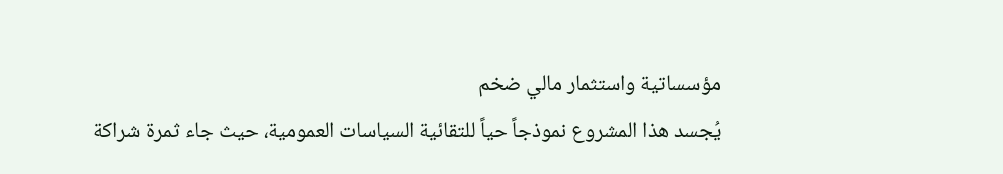مؤسساتية واستثمار مالي ضخم
يُجسد هذا المشروع نموذجاً حياً للتقائية السياسات العمومية، حيث جاء ثمرة شراكة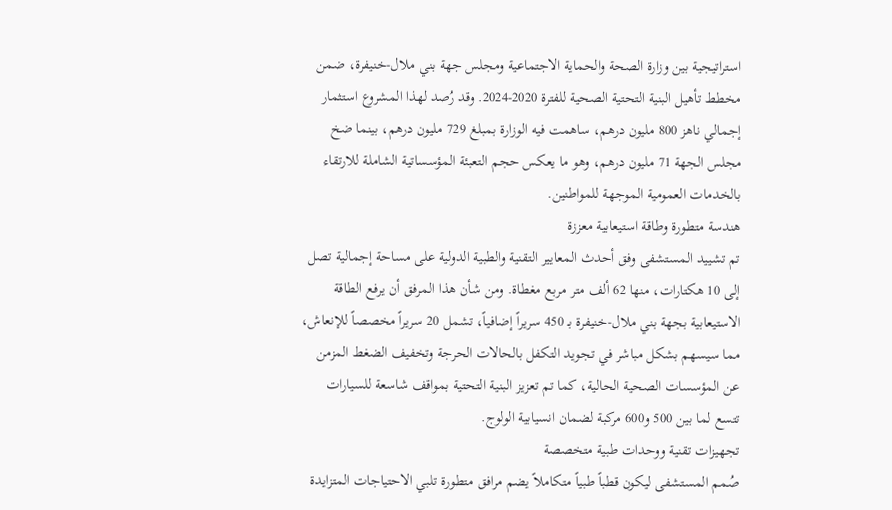استراتيجية بين وزارة الصحة والحماية الاجتماعية ومجلس جهة بني ملال-خنيفرة، ضمن مخطط تأهيل البنية التحتية الصحية للفترة 2020-2024. وقد رُصد لهذا المشروع استثمار إجمالي ناهز 800 مليون درهم، ساهمت فيه الوزارة بمبلغ 729 مليون درهم، بينما ضخ مجلس الجهة 71 مليون درهم، وهو ما يعكس حجم التعبئة المؤسساتية الشاملة للارتقاء بالخدمات العمومية الموجهة للمواطنين.
هندسة متطورة وطاقة استيعابية معززة
تم تشييد المستشفى وفق أحدث المعايير التقنية والطبية الدولية على مساحة إجمالية تصل إلى 10 هكتارات، منها 62 ألف متر مربع مغطاة. ومن شأن هذا المرفق أن يرفع الطاقة الاستيعابية بجهة بني ملال-خنيفرة بـ 450 سريراً إضافياً، تشمل 20 سريراً مخصصاً للإنعاش، مما سيسهم بشكل مباشر في تجويد التكفل بالحالات الحرجة وتخفيف الضغط المزمن عن المؤسسات الصحية الحالية، كما تم تعزيز البنية التحتية بمواقف شاسعة للسيارات تتسع لما بين 500 و600 مركبة لضمان انسيابية الولوج.
تجهيزات تقنية ووحدات طبية متخصصة
صُمم المستشفى ليكون قطباً طبياً متكاملاً يضم مرافق متطورة تلبي الاحتياجات المتزايدة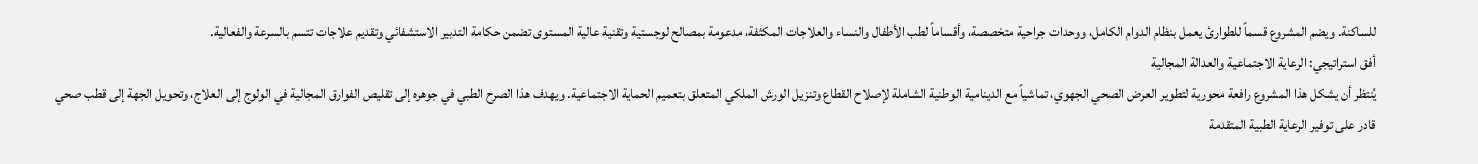للساكنة. ويضم المشروع قسماً للطوارئ يعمل بنظام الدوام الكامل، ووحدات جراحية متخصصة، وأقساماً لطب الأطفال والنساء والعلاجات المكثفة، مدعومة بمصالح لوجستية وتقنية عالية المستوى تضمن حكامة التدبير الاستشفائي وتقديم علاجات تتسم بالسرعة والفعالية.
أفق استراتيجي: الرعاية الاجتماعية والعدالة المجالية
يُنتظر أن يشكل هذا المشروع رافعة محورية لتطوير العرض الصحي الجهوي، تماشياً مع الدينامية الوطنية الشاملة لإصلاح القطاع وتنزيل الورش الملكي المتعلق بتعميم الحماية الاجتماعية. ويهدف هذا الصرح الطبي في جوهره إلى تقليص الفوارق المجالية في الولوج إلى العلاج، وتحويل الجهة إلى قطب صحي قادر على توفير الرعاية الطبية المتقدمة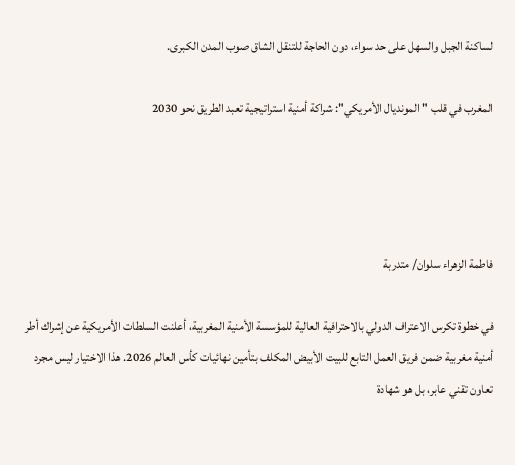لساكنة الجبل والسهل على حد سواء، دون الحاجة للتنقل الشاق صوب المدن الكبرى.

المغرب في قلب "المونديال الأمريكي": شراكة أمنية استراتيجية تعبد الطريق نحو 2030




فاطمة الزهراء سلوان/ متدربة

في خطوة تكرس الاعتراف الدولي بالاحترافية العالية للمؤسسة الأمنية المغربية، أعلنت السلطات الأمريكية عن إشراك أطر أمنية مغربية ضمن فريق العمل التابع للبيت الأبيض المكلف بتأمين نهائيات كأس العالم 2026. هذا الاختيار ليس مجرد تعاون تقني عابر، بل هو شهادة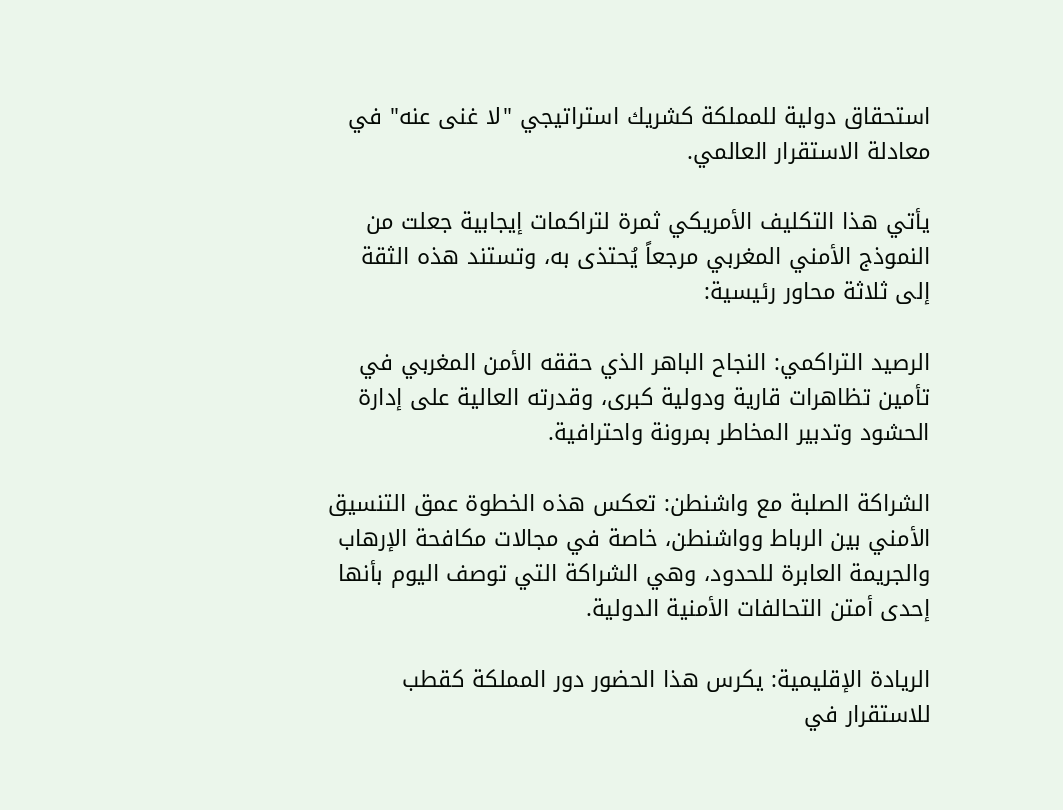استحقاق دولية للمملكة كشريك استراتيجي "لا غنى عنه" في معادلة الاستقرار العالمي.

يأتي هذا التكليف الأمريكي ثمرة لتراكمات إيجابية جعلت من النموذج الأمني المغربي مرجعاً يُحتذى به، وتستند هذه الثقة إلى ثلاثة محاور رئيسية:

الرصيد التراكمي: النجاح الباهر الذي حققه الأمن المغربي في تأمين تظاهرات قارية ودولية كبرى، وقدرته العالية على إدارة الحشود وتدبير المخاطر بمرونة واحترافية.

الشراكة الصلبة مع واشنطن: تعكس هذه الخطوة عمق التنسيق الأمني بين الرباط وواشنطن، خاصة في مجالات مكافحة الإرهاب والجريمة العابرة للحدود، وهي الشراكة التي توصف اليوم بأنها إحدى أمتن التحالفات الأمنية الدولية.

الريادة الإقليمية: يكرس هذا الحضور دور المملكة كقطب للاستقرار في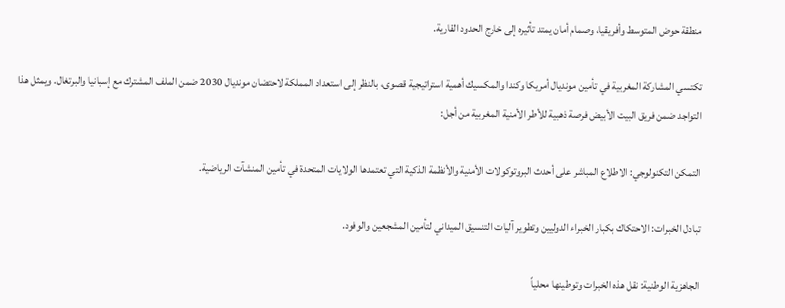منطقة حوض المتوسط وأفريقيا، وصمام أمان يمتد تأثيره إلى خارج الحدود القارية.

تكتسي المشاركة المغربية في تأمين مونديال أمريكا وكندا والمكسيك أهمية استراتيجية قصوى، بالنظر إلى استعداد المملكة لاحتضان مونديال 2030 ضمن الملف المشترك مع إسبانيا والبرتغال. ويمثل هذا التواجد ضمن فريق البيت الأبيض فرصة ذهبية للأطر الأمنية المغربية من أجل:

التمكن التكنولوجي: الاطلاع المباشر على أحدث البروتوكولات الأمنية والأنظمة الذكية التي تعتمدها الولايات المتحدة في تأمين المنشآت الرياضية.

تبادل الخبرات: الاحتكاك بكبار الخبراء الدوليين وتطوير آليات التنسيق الميداني لتأمين المشجعين والوفود.

الجاهزية الوطنية: نقل هذه الخبرات وتوطينها محلياً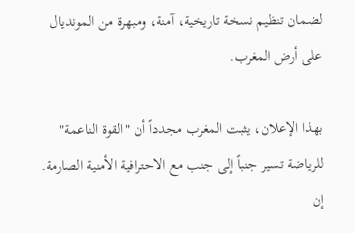لضمان تنظيم نسخة تاريخية، آمنة، ومبهرة من المونديال على أرض المغرب.

بهذا الإعلان، يثبت المغرب مجدداً أن "القوة الناعمة" للرياضة تسير جنباً إلى جنب مع الاحترافية الأمنية الصارمة. إن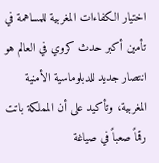اختيار الكفاءات المغربية للمساهمة في تأمين أكبر حدث كروي في العالم هو انتصار جديد للدبلوماسية الأمنية المغربية، وتأكيد على أن المملكة باتت رقماً صعباً في صياغة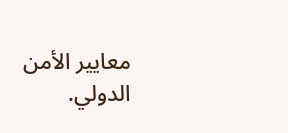معايير الأمن الدولي.